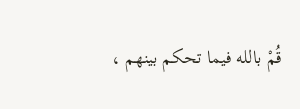قُمْ بالله فيما تحكم بينهم ،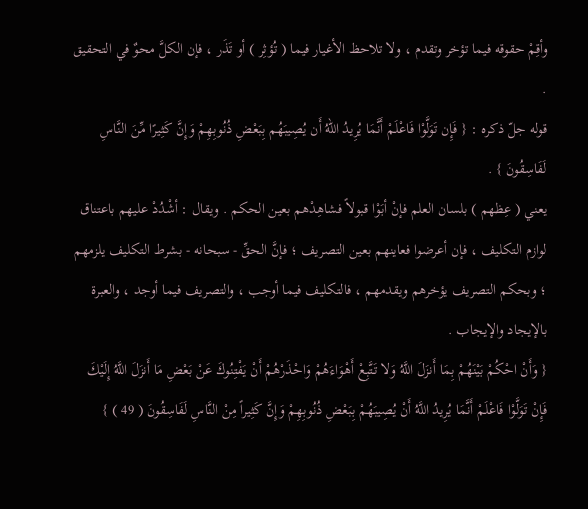وأقِمْ حقوقه فيما تؤخر وتقدم ، ولا تلاحظ الأغيار فيما ( تُؤثِر ) أو تَذَر ، فإن الكلَّ محوٌ في التحقيق .
قوله جلّ ذكره : { فَإِن تَوَلَّوْا فَاعْلَمْ أَنَّمَا يُرِيدُ اللهُ أَن يُصِيبَهُم بِبَعْضِ ذُنُوبِهِمْ وَإِنَّ كَثِيرًا مِّنَ النَّاسِ لَفَاسِقُونَ } .
يعني ( عِظهم ) بلسان العلم فإنْ أبَوْا قبولاً فشاهِدْهم بعين الحكم . ويقال : أشْدُدْ عليهم باعتناق لوازم التكليف ، فإن أعرضوا فعاينهم بعين التصريف ؛ فإنَّ الحقِّ - سبحانه - بشرط التكليف يلزمهم ؛ وبحكم التصريف يؤخرهم ويقدمهم ، فالتكليف فيما أوجب ، والتصريف فيما أوجد ، والعبرة بالإيجاد والإيجاب .
{ وَأَنْ احْكُمْ بَيْنَهُمْ بِمَا أَنزَلَ اللَّهُ وَلا تَتَّبِعْ أَهْوَاءَهُمْ وَاحْذَرْهُمْ أَنْ يَفْتِنُوكَ عَنْ بَعْضِ مَا أَنزَلَ اللَّهُ إِلَيْكَ فَإِنْ تَوَلَّوْا فَاعْلَمْ أَنَّمَا يُرِيدُ اللَّهُ أَنْ يُصِيبَهُمْ بِبَعْضِ ذُنُوبِهِمْ وَإِنَّ كَثِيراً مِنْ النَّاسِ لَفَاسِقُونَ ( 49 ) }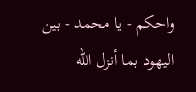واحكم - يا محمد - بين اليهود بما أنزل الله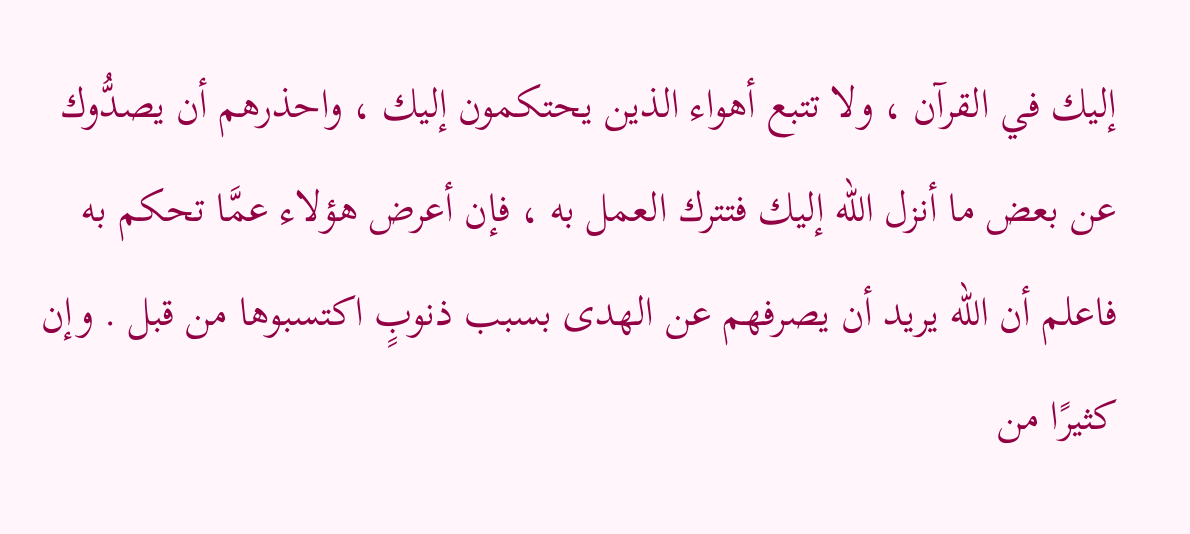إليك في القرآن ، ولا تتبع أهواء الذين يحتكمون إليك ، واحذرهم أن يصدُّوك عن بعض ما أنزل الله إليك فتترك العمل به ، فإن أعرض هؤلاء عمَّا تحكم به فاعلم أن الله يريد أن يصرفهم عن الهدى بسبب ذنوبٍ اكتسبوها من قبل . وإن كثيرًا من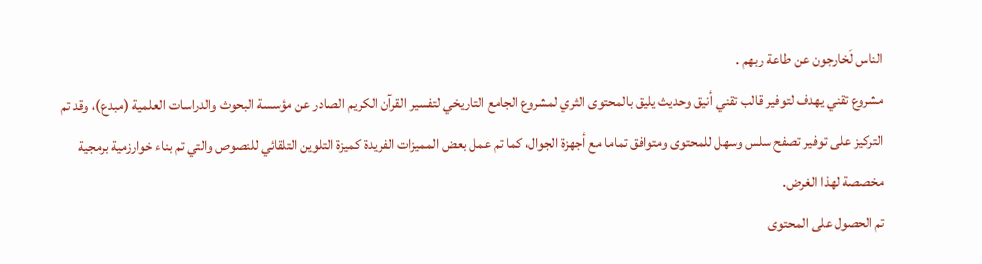الناس لَخارجون عن طاعة ربهم .
مشروع تقني يهدف لتوفير قالب تقني أنيق وحديث يليق بالمحتوى الثري لمشروع الجامع التاريخي لتفسير القرآن الكريم الصادر عن مؤسسة البحوث والدراسات العلمية (مبدع)، وقد تم التركيز على توفير تصفح سلس وسهل للمحتوى ومتوافق تماما مع أجهزة الجوال، كما تم عمل بعض المميزات الفريدة كميزة التلوين التلقائي للنصوص والتي تم بناء خوارزمية برمجية مخصصة لهذا الغرض.
تم الحصول على المحتوى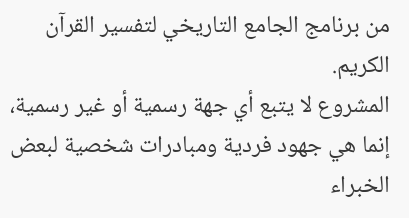من برنامج الجامع التاريخي لتفسير القرآن الكريم.
المشروع لا يتبع أي جهة رسمية أو غير رسمية، إنما هي جهود فردية ومبادرات شخصية لبعض الخبراء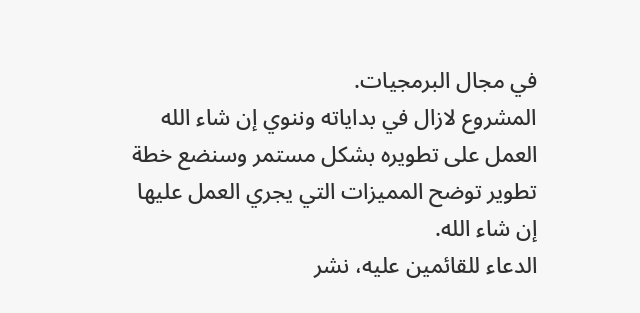في مجال البرمجيات.
المشروع لازال في بداياته وننوي إن شاء الله العمل على تطويره بشكل مستمر وسنضع خطة تطوير توضح المميزات التي يجري العمل عليها إن شاء الله.
الدعاء للقائمين عليه، نشر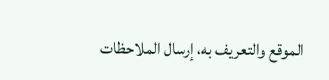الموقع والتعريف به، إرسال الملاحظات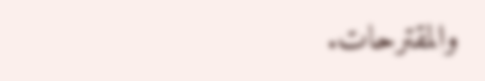والمقترحات.